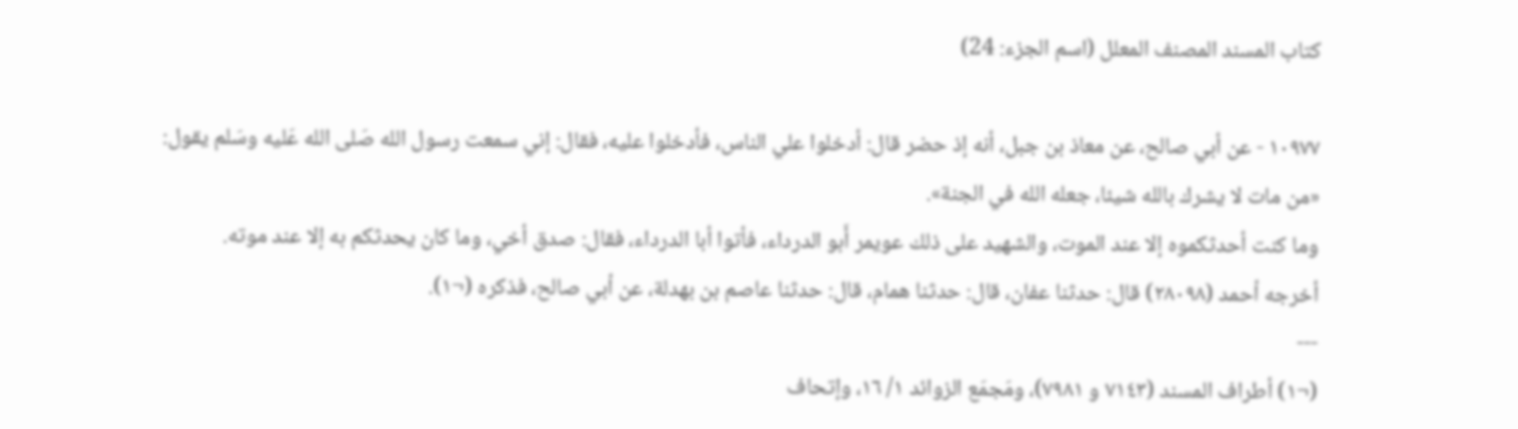كتاب المسند المصنف المعلل (اسم الجزء: 24)

١٠٩٧٧ - عن أبي صالح، عن معاذ بن جبل، أنه إذ حضر قال: أدخلوا علي الناس، فأدخلوا عليه، فقال: إني سمعت رسول الله صَلى الله عَليه وسَلم يقول:
«من مات لا يشرك بالله شيئا، جعله الله في الجنة».
وما كنت أحدثكموه إلا عند الموت، والشهيد على ذلك عويمر أَبو الدرداء، فأتوا أبا الدرداء، فقال: صدق أخي، وما كان يحدثكم به إلا عند موته.
أخرجه أحمد (٢٨٠٩٨) قال: حدثنا عفان، قال: حدثنا همام، قال: حدثنا عاصم بن بهدلة، عن أبي صالح، فذكره (¬١).
---
(¬١) أطراف المسند (٧١٤٣ و ٧٩٨١)، ومَجمَع الزوائد ١/ ١٦، وإتحاف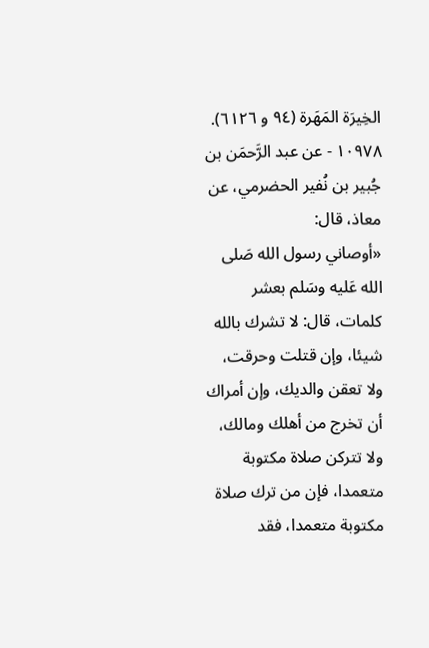الخِيرَة المَهَرة (٩٤ و ٦١٢٦).
١٠٩٧٨ - عن عبد الرَّحمَن بن جُبير بن نُفير الحضرمي، عن معاذ، قال:
«أوصاني رسول الله صَلى الله عَليه وسَلم بعشر كلمات، قال: لا تشرك بالله شيئا، وإن قتلت وحرقت، ولا تعقن والديك، وإن أمراك أن تخرج من أهلك ومالك، ولا تتركن صلاة مكتوبة متعمدا، فإن من ترك صلاة مكتوبة متعمدا، فقد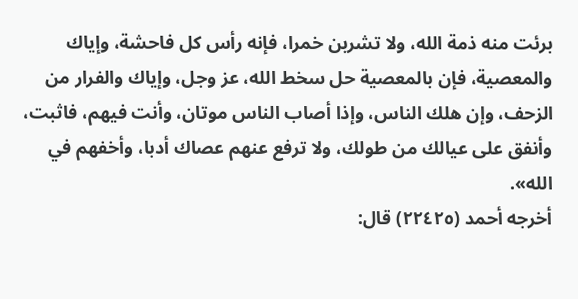برئت منه ذمة الله، ولا تشربن خمرا، فإنه رأس كل فاحشة، وإياك والمعصية، فإن بالمعصية حل سخط الله، عز وجل، وإياك والفرار من الزحف، وإن هلك الناس، وإذا أصاب الناس موتان، وأنت فيهم، فاثبت، وأنفق على عيالك من طولك، ولا ترفع عنهم عصاك أدبا، وأخفهم في الله».
أخرجه أحمد (٢٢٤٢٥) قال: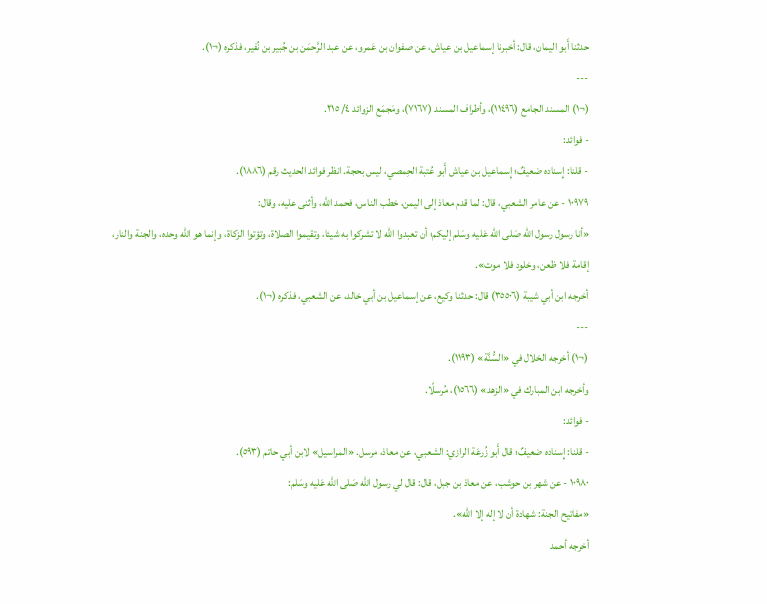حدثنا أَبو اليمان، قال: أخبرنا إسماعيل بن عياش، عن صفوان بن عَمرو، عن عبد الرَّحمَن بن جُبير بن نُفير، فذكره (¬١).
---
(¬١) المسند الجامع (١١٤٩٦)، وأطراف المسند (٧١٦٧)، ومَجمَع الزوائد ٤/ ٢١٥.
- فوائد:
- قلنا: إِسناده ضعيفٌ؛ إِسماعيل بن عياش أَبو عُتبة الحِمصي، ليس بحجة. انظر فوائد الحديث رقم (١٨٨٦).
١٠٩٧٩ - عن عامر الشعبي، قال: لما قدم معاذ إلى اليمن، خطب الناس، فحمد الله، وأثنى عليه، وقال:
«أنا رسول رسول الله صَلى الله عَليه وسَلم إليكم؛ أن تعبدوا الله لا تشركوا به شيئا، وتقيموا الصلاة، وتؤتوا الزكاة، وإنما هو الله وحده، والجنة والنار، إقامة فلا ظعن، وخلود فلا موت».
أخرجه ابن أبي شيبة (٣٥٥٠٦) قال: حدثنا وكيع، عن إسماعيل بن أبي خالد، عن الشعبي، فذكره (¬١).
---
(¬١) أخرجه الخلال في «السُّنَّة» (١١٩٣).
وأخرجه ابن المبارك في «الزهد» (١٥٦٦)، مُرسلًا.
- فوائد:
- قلنا: إِسناده ضعيفٌ؛ قال أَبو زُرعَة الرازي: الشعبي، عن معاذ، مرسل. «المراسيل» لابن أبي حاتم (٥٩٣).
١٠٩٨٠ - عن شهر بن حوشب، عن معاذ بن جبل، قال: قال لي رسول الله صَلى الله عَليه وسَلم:
«مفاتيح الجنة: شهادة أن لا إله إلا الله».
أخرجه أحمد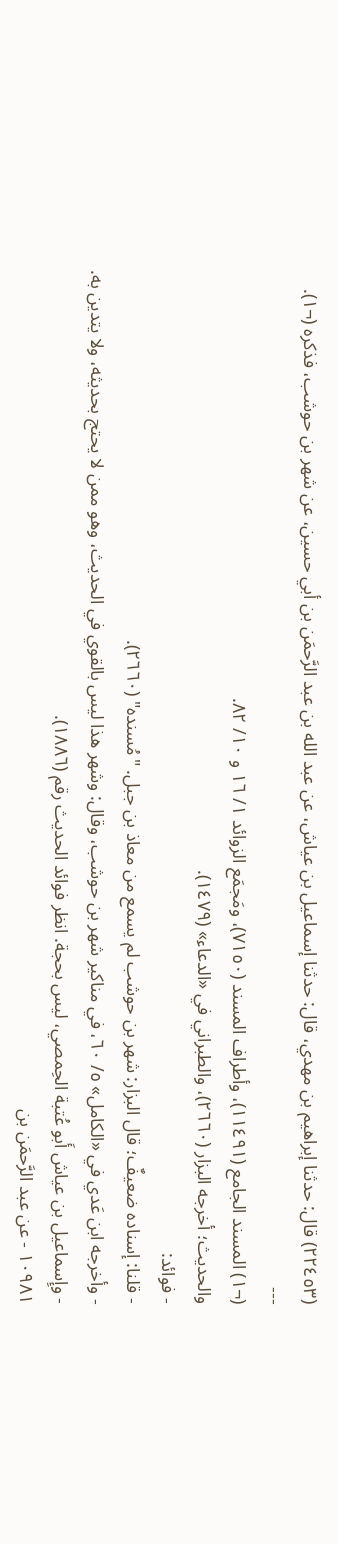(٢٢٤٥٣) قال: حدثنا إبراهيم بن مهدي، قال: حدثنا إسماعيل بن عياش، عن عبد الله بن عبد الرَّحمَن بن أبي حسين، عن شهر بن حوشب، فذكره (¬١).
---
(¬١) المسند الجامع (١١٤٩١)، وأطراف المسند (٧١٥٠)، ومَجمَع الزوائد ١/ ١٦ و ١٠/ ٨٢.
والحديث؛ أخرجه البزار (٢٦٦٠)، والطبراني في «الدعاء» (١٤٧٩).
- فوائد:
- قلنا: إسناده ضعيفٌ؛ قال البزار: شهر بن حوشب لم يسمع من معاذ بن جبل. "مُسنده" (٢٦٦٠).
- وأخرجه ابن عَدي في «الكامل» ٥/ ٦٠، في مناكير شهر بن حوشب، وقال: وشهر هذا ليس بالقوي في الحديث، وهو ممن لا يحتج بحديثه، ولا يتدين به.
- وإِسماعيل بن عياش أَبو عُتبة الحِمصي، ليس بحجة. انظر فوائد الحديث رقم (١٨٨٦).
١٠٩٨١ - عن عبد الرَّحمَن بن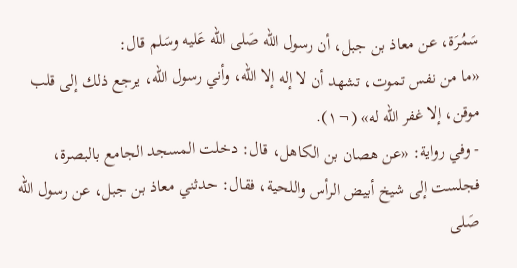سَمُرَة، عن معاذ بن جبل، أن رسول الله صَلى الله عَليه وسَلم قال:
«ما من نفس تموت، تشهد أن لا إله إلا الله، وأني رسول الله، يرجع ذلك إلى قلب موقن، إلا غفر الله له» (¬١).
- وفي رواية: «عن هصان بن الكاهل، قال: دخلت المسجد الجامع بالبصرة، فجلست إلى شيخ أبيض الرأس واللحية، فقال: حدثني معاذ بن جبل، عن رسول الله صَلى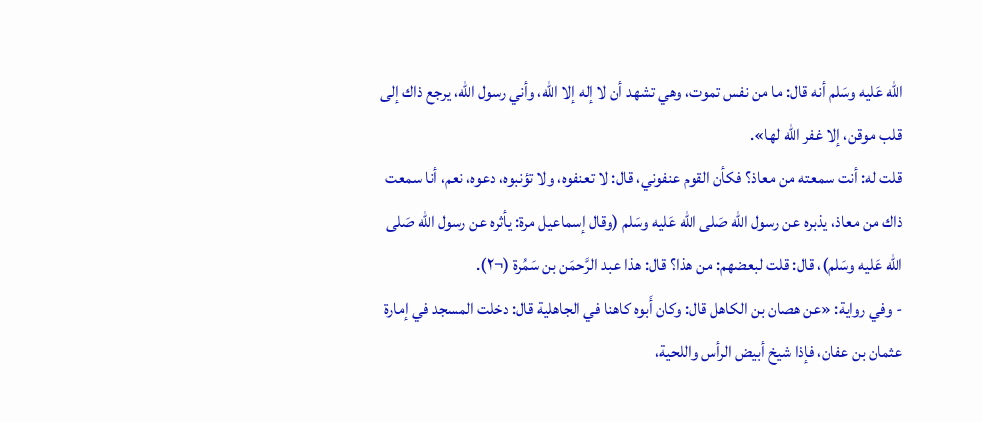الله عَليه وسَلم أنه قال: ما من نفس تموت، وهي تشهد أن لا إله إلا الله، وأني رسول الله، يرجع ذاك إلى قلب موقن، إلا غفر الله لها».
قلت له: أنت سمعته من معاذ؟ فكأن القوم عنفوني، قال: لا تعنفوه، ولا تؤنبوه، دعوه، نعم، أنا سمعت ذاك من معاذ، يذبره عن رسول الله صَلى الله عَليه وسَلم (وقال إسماعيل مرة: يأثره عن رسول الله صَلى الله عَليه وسَلم)، قال: قلت لبعضهم: من هذا؟ قال: هذا عبد الرَّحمَن بن سَمُرة (¬٢).
- وفي رواية: «عن هصان بن الكاهل قال: وكان أَبوه كاهنا في الجاهلية قال: دخلت المسجد في إمارة عثمان بن عفان، فإذا شيخ أبيض الرأس واللحية،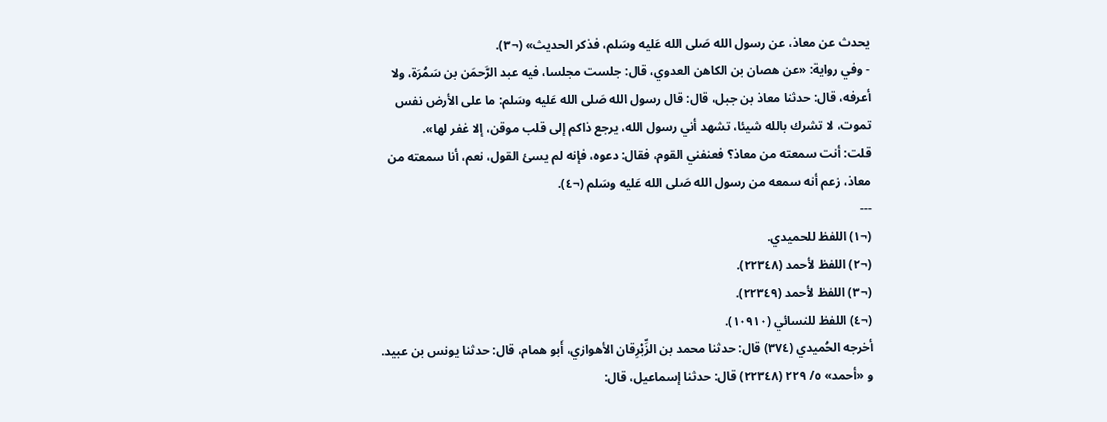يحدث عن معاذ، عن رسول الله صَلى الله عَليه وسَلم، فذكر الحديث» (¬٣).
- وفي رواية: «عن هصان بن الكاهن العدوي، قال: جلست مجلسا، فيه عبد الرَّحمَن بن سَمُرَة، ولا أعرفه، قال: حدثنا معاذ بن جبل، قال: قال رسول الله صَلى الله عَليه وسَلم: ما على الأرض نفس تموت، لا تشرك بالله شيئا، تشهد أني رسول الله، يرجع ذاكم إلى قلب موقن، إلا غفر لها».
قلت: أنت سمعته من معاذ؟ فعنفني القوم، فقال: دعوه، فإنه لم يسئ القول، نعم، أنا سمعته من معاذ، زعم أنه سمعه من رسول الله صَلى الله عَليه وسَلم (¬٤).
---
(¬١) اللفظ للحميدي.
(¬٢) اللفظ لأحمد (٢٢٣٤٨).
(¬٣) اللفظ لأحمد (٢٢٣٤٩).
(¬٤) اللفظ للنسائي (١٠٩١٠).
أخرجه الحُميدي (٣٧٤) قال: حدثنا محمد بن الزِّبْرِقان الأهوازي، أَبو همام، قال: حدثنا يونس بن عبيد. و «أحمد» ٥/ ٢٢٩ (٢٢٣٤٨) قال: حدثنا إسماعيل، قال: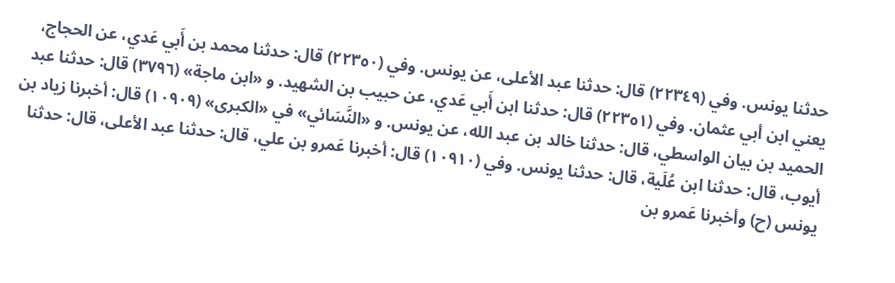حدثنا يونس. وفي (٢٢٣٤٩) قال: حدثنا عبد الأعلى، عن يونس. وفي (٢٢٣٥٠) قال: حدثنا محمد بن أَبي عَدي، عن الحجاج، يعني ابن أبي عثمان. وفي (٢٢٣٥١) قال: حدثنا ابن أَبي عَدي، عن حبيب بن الشهيد. و «ابن ماجة» (٣٧٩٦) قال: حدثنا عبد الحميد بن بيان الواسطي، قال: حدثنا خالد بن عبد الله، عن يونس. و «النَّسَائي» في «الكبرى» (١٠٩٠٩) قال: أخبرنا زياد بن أيوب، قال: حدثنا ابن عُلَية، قال: حدثنا يونس. وفي (١٠٩١٠) قال: أخبرنا عَمرو بن علي، قال: حدثنا عبد الأعلى، قال: حدثنا يونس (ح) وأخبرنا عَمرو بن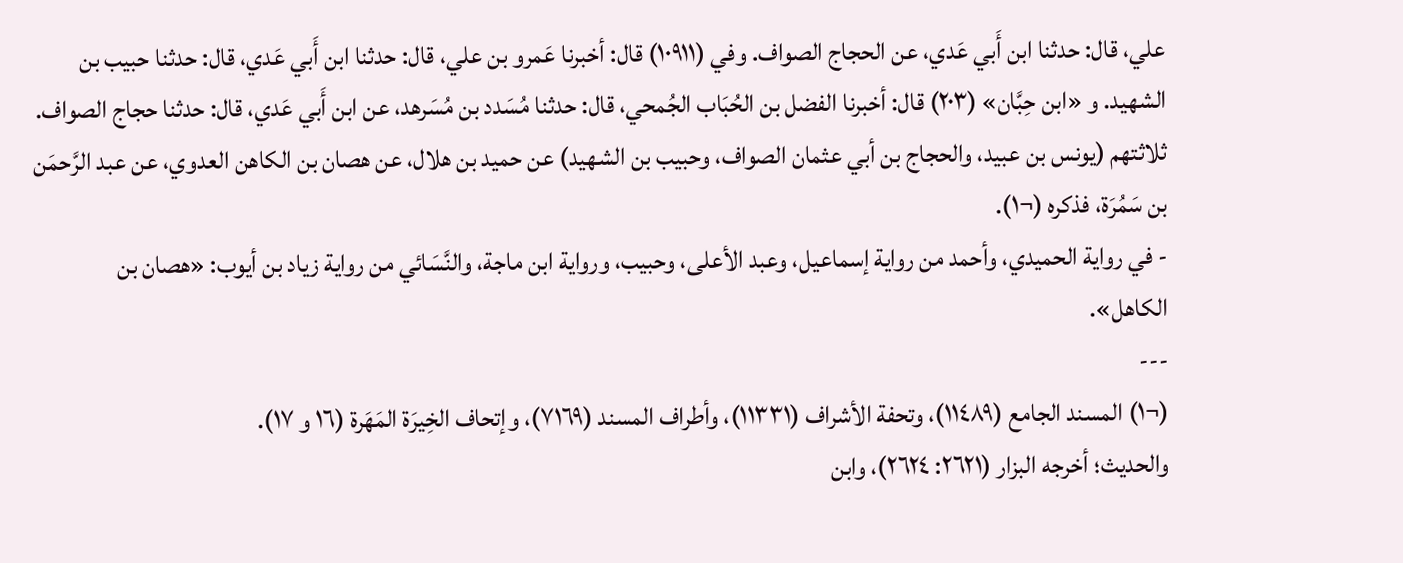علي، قال: حدثنا ابن أَبي عَدي، عن الحجاج الصواف. وفي (١٠٩١١) قال: أخبرنا عَمرو بن علي، قال: حدثنا ابن أَبي عَدي، قال: حدثنا حبيب بن الشهيد. و «ابن حِبَّان» (٢٠٣) قال: أخبرنا الفضل بن الحُبَاب الجُمحي، قال: حدثنا مُسَدد بن مُسَرهد، عن ابن أَبي عَدي، قال: حدثنا حجاج الصواف.
ثلاثتهم (يونس بن عبيد، والحجاج بن أبي عثمان الصواف، وحبيب بن الشهيد) عن حميد بن هلال، عن هصان بن الكاهن العدوي، عن عبد الرَّحمَن بن سَمُرَة، فذكره (¬١).
- في رواية الحميدي، وأحمد من رواية إسماعيل، وعبد الأعلى، وحبيب، ورواية ابن ماجة، والنَّسَائي من رواية زياد بن أيوب: «هصان بن الكاهل».
---
(¬١) المسند الجامع (١١٤٨٩)، وتحفة الأشراف (١١٣٣١)، وأطراف المسند (٧١٦٩)، وإتحاف الخِيرَة المَهَرة (١٦ و ١٧).
والحديث؛ أخرجه البزار (٢٦٢١: ٢٦٢٤)، وابن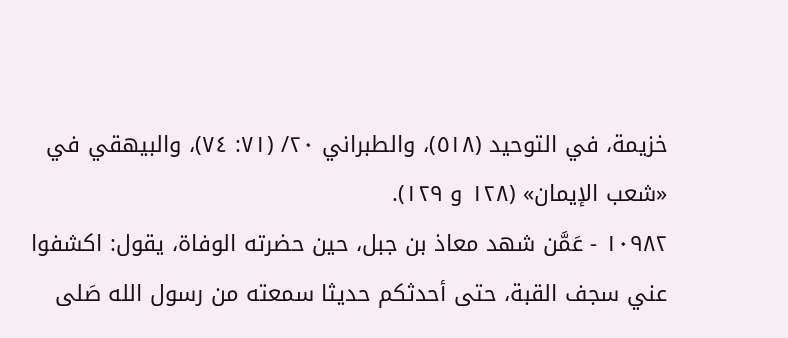خزيمة، في التوحيد (٥١٨)، والطبراني ٢٠/ (٧١: ٧٤)، والبيهقي في «شعب الإيمان» (١٢٨ و ١٢٩).
١٠٩٨٢ - عَمَّن شهد معاذ بن جبل، حين حضرته الوفاة، يقول: اكشفوا عني سجف القبة، حتى أحدثكم حديثا سمعته من رسول الله صَلى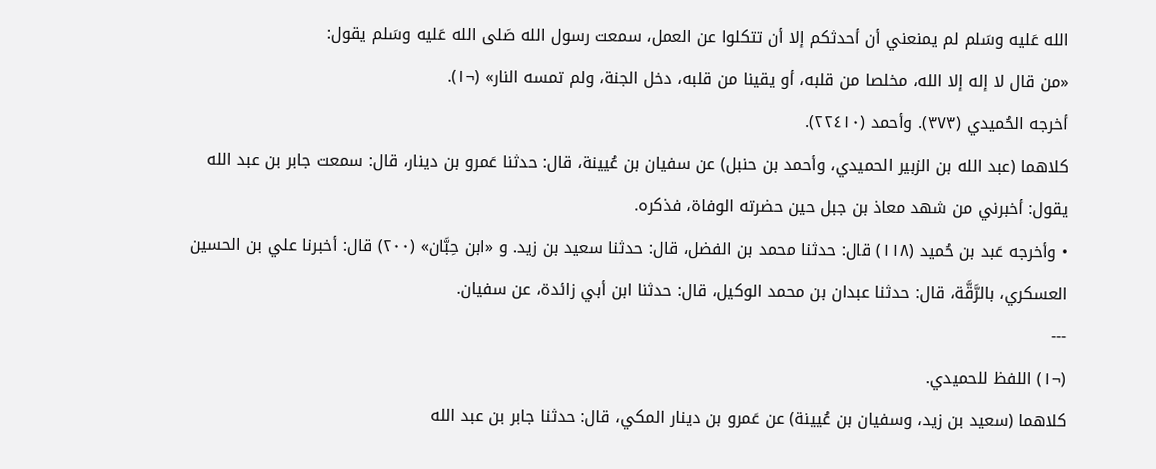الله عَليه وسَلم لم يمنعني أن أحدثكم إلا أن تتكلوا عن العمل، سمعت رسول الله صَلى الله عَليه وسَلم يقول:
«من قال لا إله إلا الله، مخلصا من قلبه، أو يقينا من قلبه، دخل الجنة، ولم تمسه النار» (¬١).
أخرجه الحُميدي (٣٧٣). وأحمد (٢٢٤١٠).
كلاهما (عبد الله بن الزبير الحميدي، وأحمد بن حنبل) عن سفيان بن عُيينة، قال: حدثنا عَمرو بن دينار، قال: سمعت جابر بن عبد الله يقول: أخبرني من شهد معاذ بن جبل حين حضرته الوفاة، فذكره.
• وأخرجه عَبد بن حُميد (١١٨) قال: حدثنا محمد بن الفضل، قال: حدثنا سعيد بن زيد. و «ابن حِبَّان» (٢٠٠) قال: أخبرنا علي بن الحسين العسكري، بالرَّقَّة، قال: حدثنا عبدان بن محمد الوكيل، قال: حدثنا ابن أبي زائدة، عن سفيان.
---
(¬١) اللفظ للحميدي.
كلاهما (سعيد بن زيد، وسفيان بن عُيينة) عن عَمرو بن دينار المكي، قال: حدثنا جابر بن عبد الله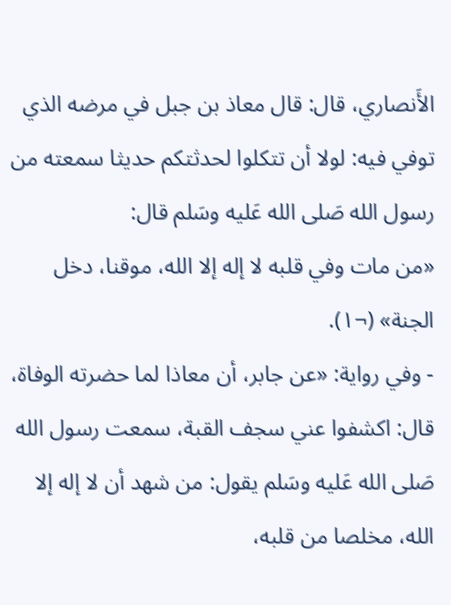الأَنصاري، قال: قال معاذ بن جبل في مرضه الذي توفي فيه: لولا أن تتكلوا لحدثتكم حديثا سمعته من رسول الله صَلى الله عَليه وسَلم قال:
«من مات وفي قلبه لا إله إلا الله، موقنا، دخل الجنة» (¬١).
- وفي رواية: «عن جابر، أن معاذا لما حضرته الوفاة، قال: اكشفوا عني سجف القبة، سمعت رسول الله صَلى الله عَليه وسَلم يقول: من شهد أن لا إله إلا الله، مخلصا من قلبه،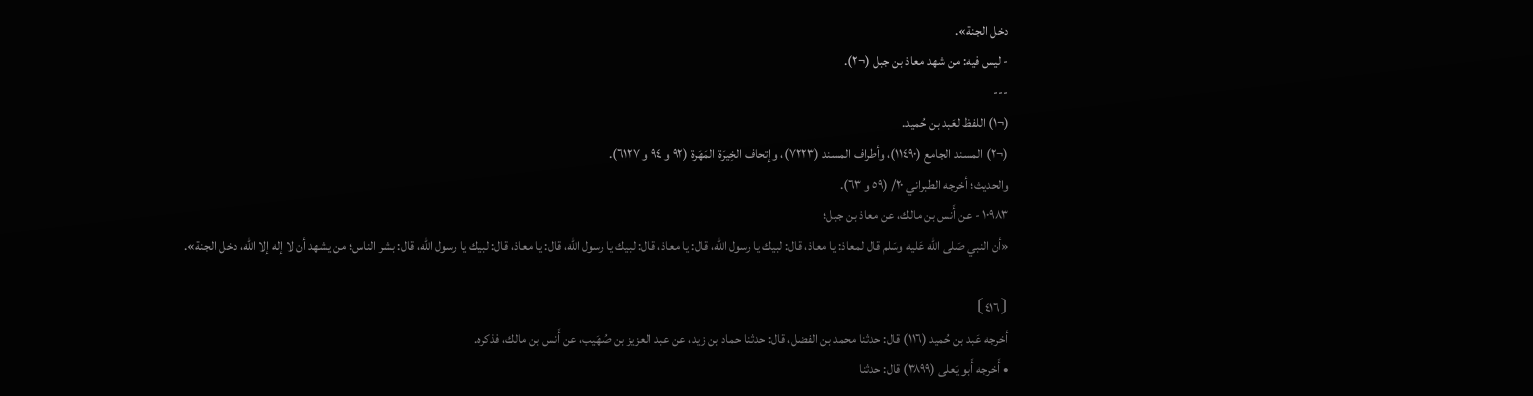دخل الجنة».
- ليس فيه: من شهد معاذ بن جبل (¬٢).
---
(¬١) اللفظ لعَبد بن حُميد.
(¬٢) المسند الجامع (١١٤٩٠)، وأطراف المسند (٧٢٢٣)، وإتحاف الخِيرَة المَهَرة (٩٢ و ٩٤ و ٦١٢٧).
والحديث؛ أخرجه الطبراني ٢٠/ (٥٩ و ٦٣).
١٠٩٨٣ - عن أَنس بن مالك، عن معاذ بن جبل؛
«أن النبي صَلى الله عَليه وسَلم قال لمعاذ: يا معاذ، قال: لبيك يا رسول الله، قال: يا معاذ، قال: لبيك يا رسول الله، قال: يا معاذ، قال: لبيك يا رسول الله، قال: بشر الناس؛ من يشهد أن لا إله إلا الله، دخل الجنة».

⦗٤١٦⦘
أخرجه عَبد بن حُميد (١١٦) قال: حدثنا محمد بن الفضل، قال: حدثنا حماد بن زيد، عن عبد العزيز بن صُهَيب، عن أَنس بن مالك، فذكره.
• أَخرجه أَبو يَعلى (٣٨٩٩) قال: حدثنا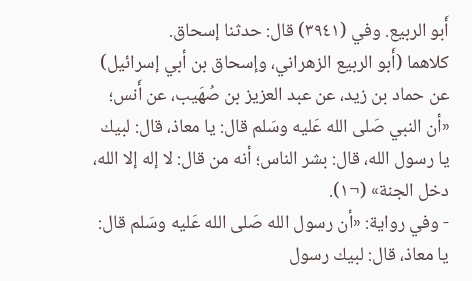أَبو الربيع. وفي (٣٩٤١) قال: حدثنا إسحاق.
كلاهما (أَبو الربيع الزهراني، وإسحاق بن أبي إسرائيل) عن حماد بن زيد، عن عبد العزيز بن صُهَيب، عن أَنس؛
«أن النبي صَلى الله عَليه وسَلم قال: يا معاذ، قال: لبيك يا رسول الله، قال: بشر الناس؛ أنه من قال: لا إله إلا الله، دخل الجنة» (¬١).
- وفي رواية: «أن رسول الله صَلى الله عَليه وسَلم قال: يا معاذ، قال: لبيك رسول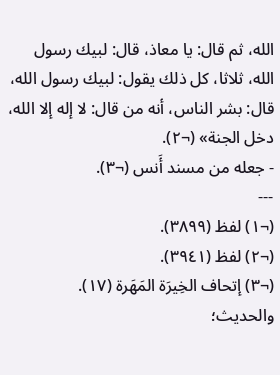الله، ثم قال: يا معاذ، قال: لبيك رسول الله، ثلاثا، كل ذلك يقول: لبيك رسول الله، قال: بشر الناس، أنه من قال: لا إله إلا الله، دخل الجنة» (¬٢).
- جعله من مسند أَنس (¬٣).
---
(¬١) لفظ (٣٨٩٩).
(¬٢) لفظ (٣٩٤١).
(¬٣) إتحاف الخِيرَة المَهَرة (١٧).
والحديث؛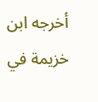أخرجه ابن خزيمة في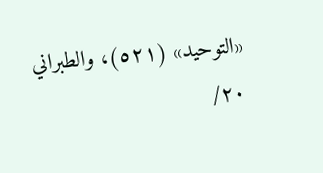«التوحيد» (٥٢١)، والطبراني ٢٠/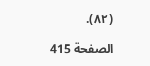(٨٢).

الصفحة 415